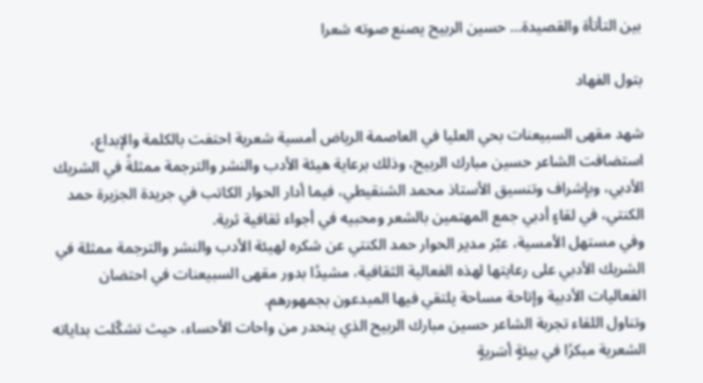بين التأتأة والقصيدة… حسين الربيح يصنع صوته شعرا

بتول الفهاد

شهد مقهى السبيعنات بحي العليا في العاصمة الرياض أمسية شعرية احتفت بالكلمة والإبداع، استضافت الشاعر حسين مبارك الربيح، وذلك برعاية هيئة الأدب والنشر والترجمة ممثلةً في الشريك الأدبي، وبإشراف وتنسيق الأستاذ محمد الشنقيطي، فيما أدار الحوار الكاتب في جريدة الجزيرة حمد الكنتي، في لقاءٍ أدبي جمع المهتمين بالشعر ومحبيه في أجواء ثقافية ثرية.
وفي مستهل الأمسية، عبّر مدير الحوار حمد الكنتي عن شكره لهيئة الأدب والنشر والترجمة ممثلة في الشريك الأدبي على رعايتها لهذه الفعالية الثقافية، مشيدًا بدور مقهى السبيعنات في احتضان الفعاليات الأدبية وإتاحة مساحة يلتقي فيها المبدعون بجمهورهم.
وتناول اللقاء تجربة الشاعر حسين مبارك الربيح الذي ينحدر من واحات الأحساء، حيث تشكّلت بداياته الشعرية مبكرًا في بيئةٍ أسَريةٍ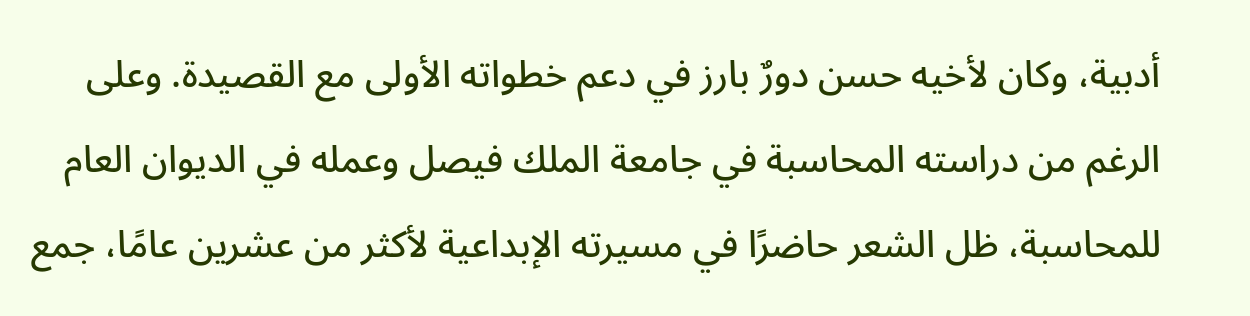أدبية، وكان لأخيه حسن دورٌ بارز في دعم خطواته الأولى مع القصيدة. وعلى الرغم من دراسته المحاسبة في جامعة الملك فيصل وعمله في الديوان العام للمحاسبة، ظل الشعر حاضرًا في مسيرته الإبداعية لأكثر من عشرين عامًا، جمع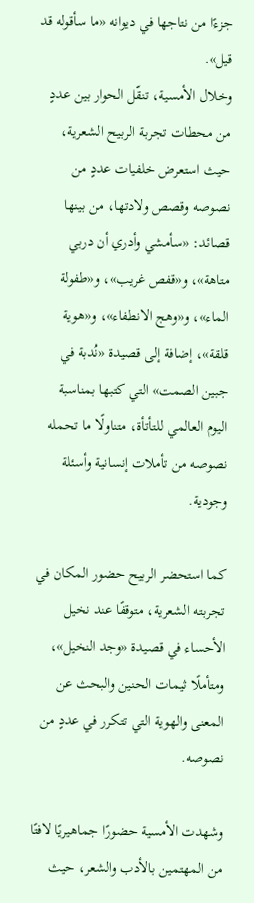جزءًا من نتاجها في ديوانه «ما سأقوله قد قيل».
وخلال الأمسية، تنقّل الحوار بين عددٍ من محطات تجربة الربيح الشعرية، حيث استعرض خلفيات عددٍ من نصوصه وقصص ولادتها، من بينها قصائد: «سأمشي وأدري أن دربي متاهة»، و«قفص غريب»، و«طفولة الماء»، و«وهج الانطفاء»، و«هوية قلقة»، إضافة إلى قصيدة «نُدبة في جبين الصمت» التي كتبها بمناسبة اليوم العالمي للتأتأة، متناولًا ما تحمله نصوصه من تأملات إنسانية وأسئلة وجودية.

كما استحضر الربيح حضور المكان في تجربته الشعرية، متوقفًا عند نخيل الأحساء في قصيدة «وجد النخيل»، ومتأملًا ثيمات الحنين والبحث عن المعنى والهوية التي تتكرر في عددٍ من نصوصه.

وشهدت الأمسية حضورًا جماهيريًا لافتًا من المهتمين بالأدب والشعر، حيث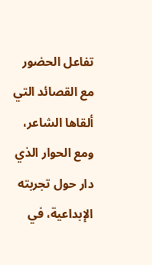تفاعل الحضور مع القصائد التي ألقاها الشاعر، ومع الحوار الذي دار حول تجربته الإبداعية، في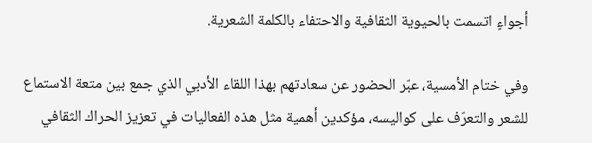أجواءٍ اتسمت بالحيوية الثقافية والاحتفاء بالكلمة الشعرية.

وفي ختام الأمسية، عبّر الحضور عن سعادتهم بهذا اللقاء الأدبي الذي جمع بين متعة الاستماع للشعر والتعرّف على كواليسه، مؤكدين أهمية مثل هذه الفعاليات في تعزيز الحراك الثقافي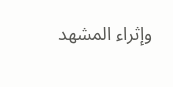وإثراء المشهد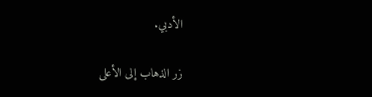الأدبي.

زر الذهاب إلى الأعلى